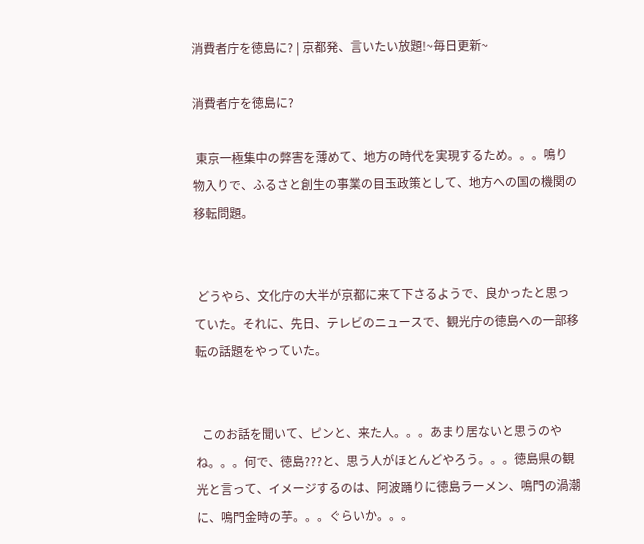消費者庁を徳島に? | 京都発、言いたい放題!~毎日更新~

消費者庁を徳島に?

 東京一極集中の弊害を薄めて、地方の時代を実現するため。。。鳴り物入りで、ふるさと創生の事業の目玉政策として、地方への国の機関の移転問題。


 どうやら、文化庁の大半が京都に来て下さるようで、良かったと思っていた。それに、先日、テレビのニュースで、観光庁の徳島への一部移転の話題をやっていた。


  このお話を聞いて、ピンと、来た人。。。あまり居ないと思うのやね。。。何で、徳島???と、思う人がほとんどやろう。。。徳島県の観光と言って、イメージするのは、阿波踊りに徳島ラーメン、鳴門の渦潮に、鳴門金時の芋。。。ぐらいか。。。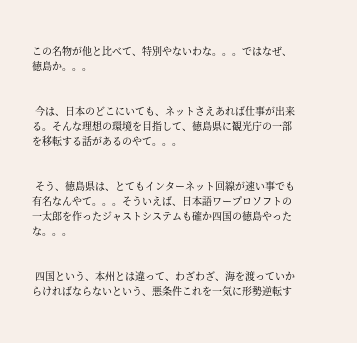この名物が他と比べて、特別やないわな。。。ではなぜ、徳島か。。。


 今は、日本のどこにいても、ネットさえあれば仕事が出来る。そんな理想の環境を目指して、徳島県に観光庁の一部を移転する話があるのやて。。。


 そう、徳島県は、とてもインターネット回線が速い事でも有名なんやて。。。そういえば、日本語ワープロソフトの一太郎を作ったジャストシステムも確か四国の徳島やったな。。。


 四国という、本州とは違って、わざわざ、海を渡っていからければならないという、悪条件これを一気に形勢逆転す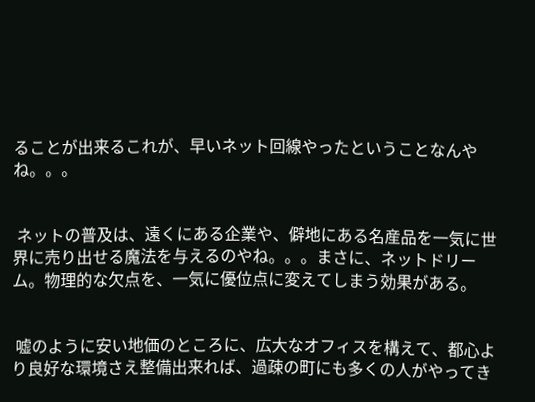ることが出来るこれが、早いネット回線やったということなんやね。。。


 ネットの普及は、遠くにある企業や、僻地にある名産品を一気に世界に売り出せる魔法を与えるのやね。。。まさに、ネットドリーム。物理的な欠点を、一気に優位点に変えてしまう効果がある。


 嘘のように安い地価のところに、広大なオフィスを構えて、都心より良好な環境さえ整備出来れば、過疎の町にも多くの人がやってき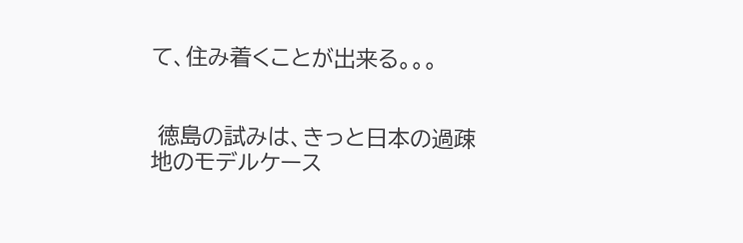て、住み着くことが出来る。。。


 徳島の試みは、きっと日本の過疎地のモデルケース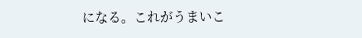になる。これがうまいこ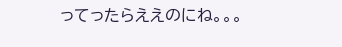ってったらええのにね。。。